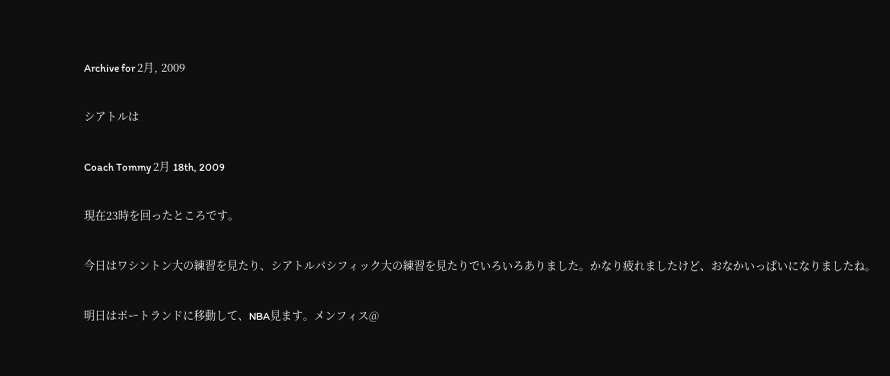Archive for 2月, 2009

シアトルは

Coach Tommy 2月 18th, 2009

現在23時を回ったところです。

今日はワシントン大の練習を見たり、シアトルパシフィック大の練習を見たりでいろいろありました。かなり疲れましたけど、おなかいっぱいになりましたね。

明日はポートランドに移動して、NBA見ます。メンフィス@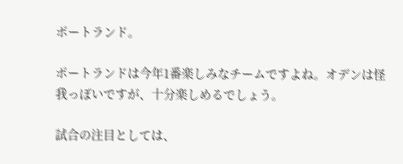ポートランド。

ポートランドは今年1番楽しみなチームですよね。オデンは怪我っぽいですが、十分楽しめるでしょう。

試合の注目としては、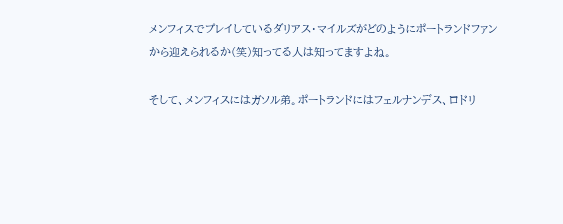メンフィスでプレイしているダリアス・マイルズがどのようにポートランドファンから迎えられるか(笑)知ってる人は知ってますよね。

そして、メンフィスにはガソル弟。ポートランドにはフェルナンデス、ロドリ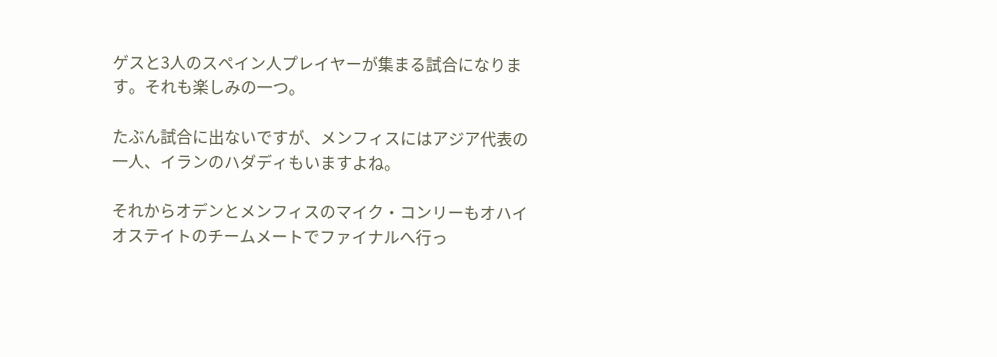ゲスと3人のスペイン人プレイヤーが集まる試合になります。それも楽しみの一つ。

たぶん試合に出ないですが、メンフィスにはアジア代表の一人、イランのハダディもいますよね。

それからオデンとメンフィスのマイク・コンリーもオハイオステイトのチームメートでファイナルへ行っ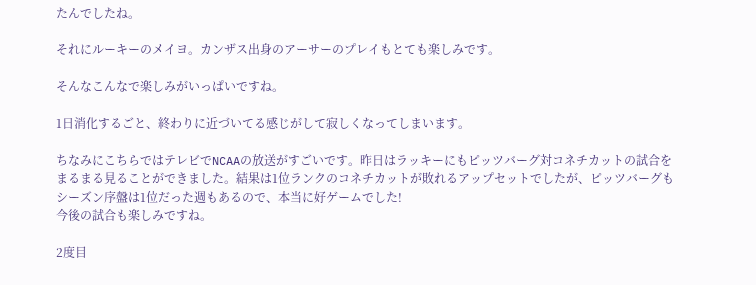たんでしたね。

それにルーキーのメイヨ。カンザス出身のアーサーのプレイもとても楽しみです。

そんなこんなで楽しみがいっぱいですね。

1日消化するごと、終わりに近づいてる感じがして寂しくなってしまいます。

ちなみにこちらではテレビでNCAAの放送がすごいです。昨日はラッキーにもピッツバーグ対コネチカットの試合をまるまる見ることができました。結果は1位ランクのコネチカットが敗れるアップセットでしたが、ピッツバーグもシーズン序盤は1位だった週もあるので、本当に好ゲームでした!
今後の試合も楽しみですね。

2度目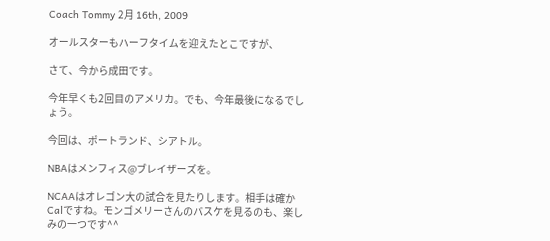Coach Tommy 2月 16th, 2009

オールスターもハーフタイムを迎えたとこですが、

さて、今から成田です。

今年早くも2回目のアメリカ。でも、今年最後になるでしょう。

今回は、ポートランド、シアトル。

NBAはメンフィス@ブレイザーズを。

NCAAはオレゴン大の試合を見たりします。相手は確かCalですね。モンゴメリーさんのバスケを見るのも、楽しみの一つです^^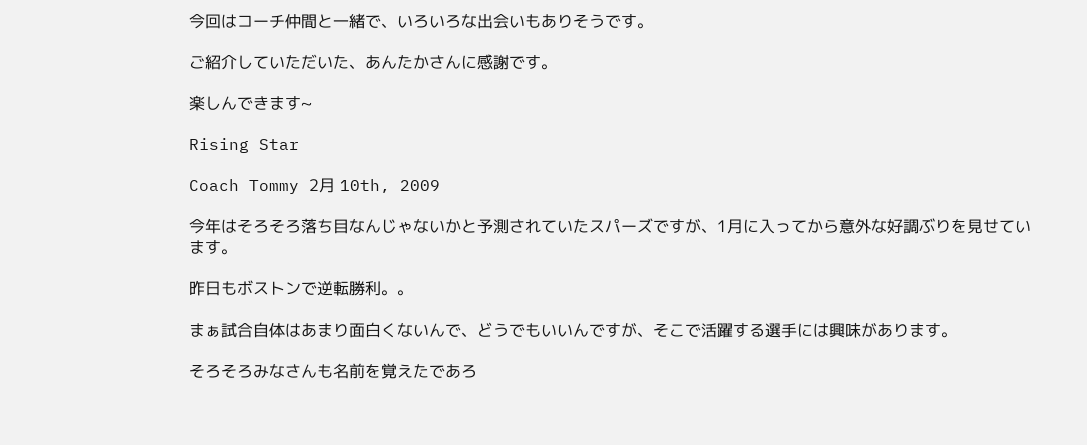今回はコーチ仲間と一緒で、いろいろな出会いもありそうです。

ご紹介していただいた、あんたかさんに感謝です。

楽しんできます~

Rising Star

Coach Tommy 2月 10th, 2009

今年はそろそろ落ち目なんじゃないかと予測されていたスパーズですが、1月に入ってから意外な好調ぶりを見せています。

昨日もボストンで逆転勝利。。

まぁ試合自体はあまり面白くないんで、どうでもいいんですが、そこで活躍する選手には興味があります。

そろそろみなさんも名前を覚えたであろ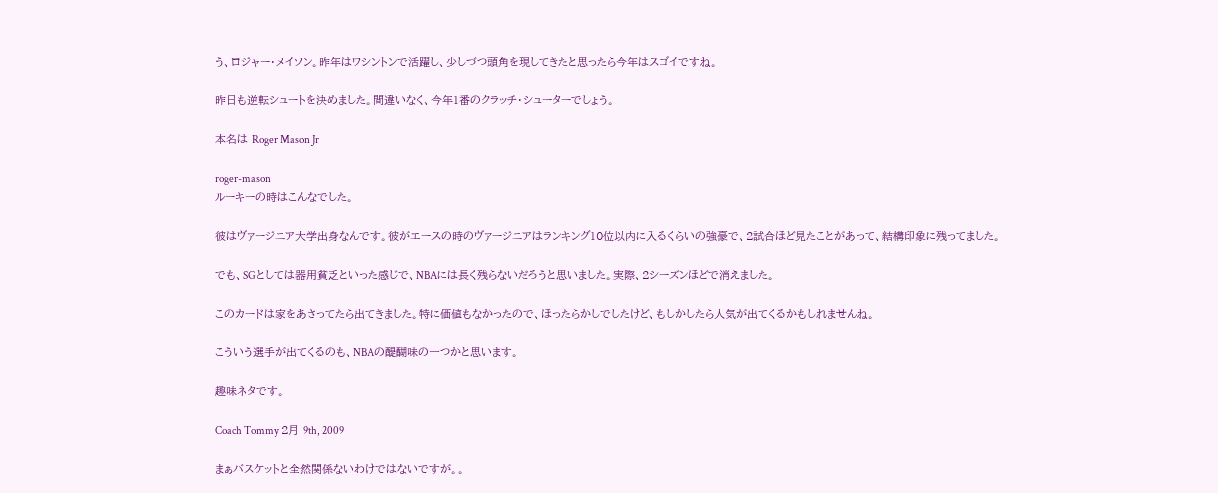う、ロジャー・メイソン。昨年はワシントンで活躍し、少しづつ頭角を現してきたと思ったら今年はスゴイですね。

昨日も逆転シュートを決めました。間違いなく、今年1番のクラッチ・シューターでしょう。

本名は Roger Mason Jr

roger-mason
ルーキーの時はこんなでした。

彼はヴァージニア大学出身なんです。彼がエースの時のヴァージニアはランキング10位以内に入るくらいの強豪で、2試合ほど見たことがあって、結構印象に残ってました。

でも、SGとしては器用貧乏といった感じで、NBAには長く残らないだろうと思いました。実際、2シーズンほどで消えました。

このカードは家をあさってたら出てきました。特に価値もなかったので、ほったらかしでしたけど、もしかしたら人気が出てくるかもしれませんね。

こういう選手が出てくるのも、NBAの醍醐味の一つかと思います。

趣味ネタです。

Coach Tommy 2月 9th, 2009

まぁバスケットと全然関係ないわけではないですが。。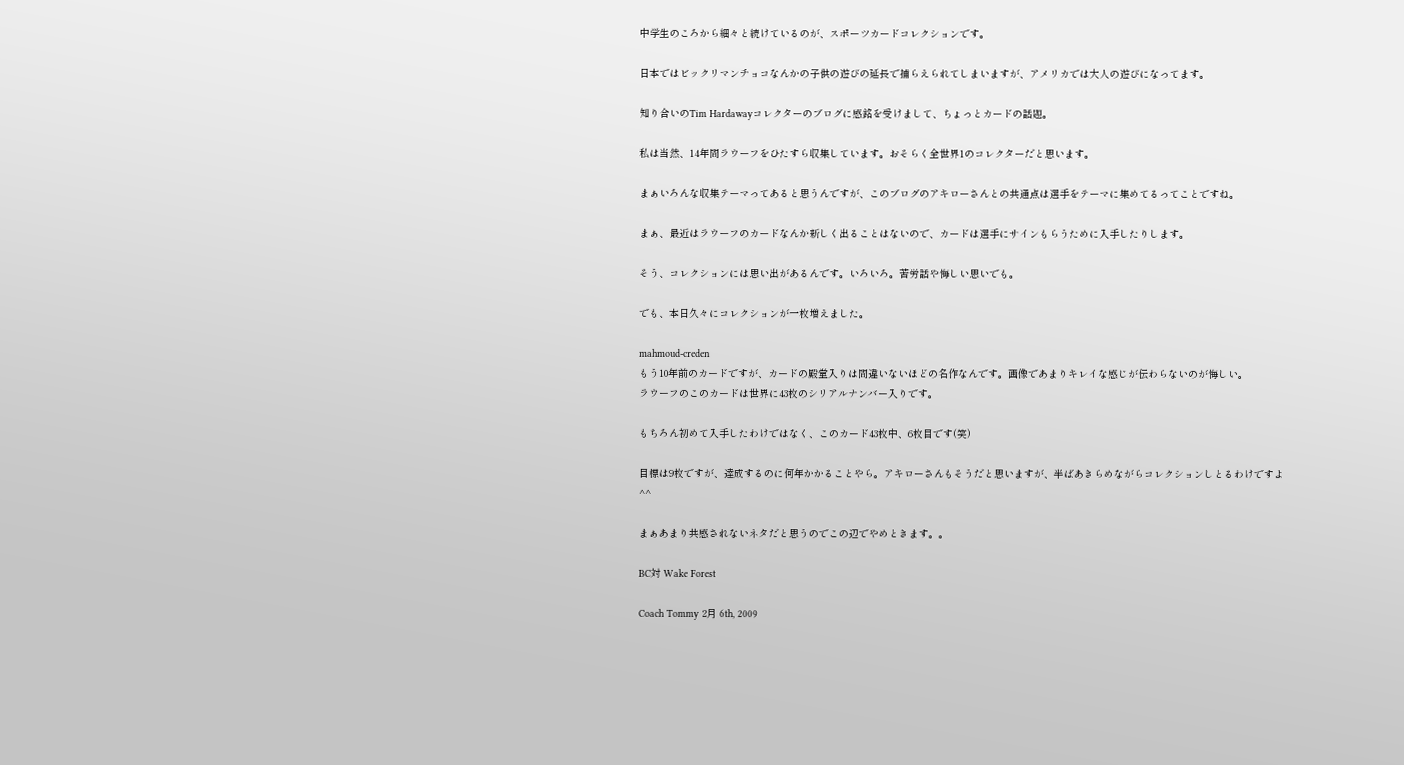中学生のころから細々と続けているのが、スポーツカードコレクションです。

日本ではビックリマンチョコなんかの子供の遊びの延長で捕らえられてしまいますが、アメリカでは大人の遊びになってます。

知り合いのTim Hardawayコレクターのブログに感銘を受けまして、ちょっとカードの話題。

私は当然、14年間ラウーフをひたすら収集しています。おそらく全世界1のコレクターだと思います。

まぁいろんな収集テーマってあると思うんですが、このブログのアキローさんとの共通点は選手をテーマに集めてるってことですね。

まぁ、最近はラウーフのカードなんか新しく出ることはないので、カードは選手にサインもらうために入手したりします。

そう、コレクションには思い出があるんです。いろいろ。苦労話や悔しい思いでも。

でも、本日久々にコレクションが一枚増えました。

mahmoud-creden
もう10年前のカードですが、カードの殿堂入りは間違いないほどの名作なんです。画像であまりキレイな感じが伝わらないのが悔しい。
ラウーフのこのカードは世界に43枚のシリアルナンバー入りです。

もちろん初めて入手したわけではなく、このカード43枚中、6枚目です(笑)

目標は9枚ですが、達成するのに何年かかることやら。アキローさんもそうだと思いますが、半ばあきらめながらコレクションしとるわけですよ^^

まぁあまり共感されないネタだと思うのでこの辺でやめときます。。

BC対 Wake Forest

Coach Tommy 2月 6th, 2009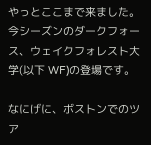やっとここまで来ました。今シーズンのダークフォース、ウェイクフォレスト大学(以下 WF)の登場です。

なにげに、ボストンでのツア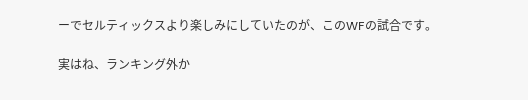ーでセルティックスより楽しみにしていたのが、このWFの試合です。

実はね、ランキング外か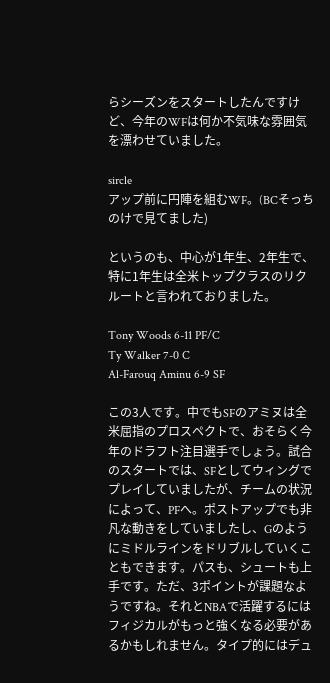らシーズンをスタートしたんですけど、今年のWFは何か不気味な雰囲気を漂わせていました。

sircle
アップ前に円陣を組むWF。(BCそっちのけで見てました)

というのも、中心が1年生、2年生で、特に1年生は全米トップクラスのリクルートと言われておりました。

Tony Woods 6-11 PF/C
Ty Walker 7-0 C
Al-Farouq Aminu 6-9 SF

この3人です。中でもSFのアミヌは全米屈指のプロスペクトで、おそらく今年のドラフト注目選手でしょう。試合のスタートでは、SFとしてウィングでプレイしていましたが、チームの状況によって、PFへ。ポストアップでも非凡な動きをしていましたし、Gのようにミドルラインをドリブルしていくこともできます。パスも、シュートも上手です。ただ、3ポイントが課題なようですね。それとNBAで活躍するにはフィジカルがもっと強くなる必要があるかもしれません。タイプ的にはデュ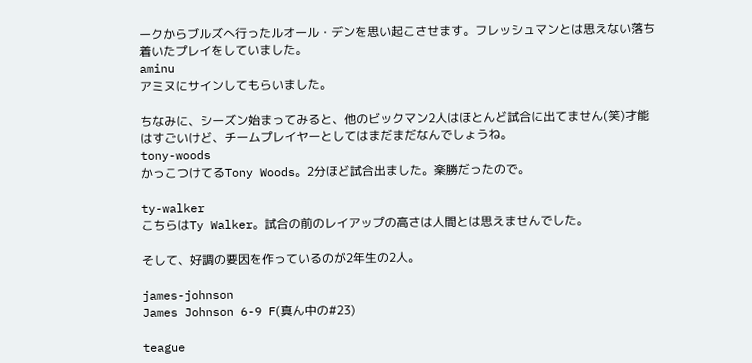ークからブルズへ行ったルオール・デンを思い起こさせます。フレッシュマンとは思えない落ち着いたプレイをしていました。
aminu
アミヌにサインしてもらいました。

ちなみに、シーズン始まってみると、他のビックマン2人はほとんど試合に出てません(笑)才能はすごいけど、チームプレイヤーとしてはまだまだなんでしょうね。
tony-woods
かっこつけてるTony Woods。2分ほど試合出ました。楽勝だったので。

ty-walker
こちらはTy Walker。試合の前のレイアップの高さは人間とは思えませんでした。

そして、好調の要因を作っているのが2年生の2人。

james-johnson
James Johnson 6-9 F(真ん中の#23)

teague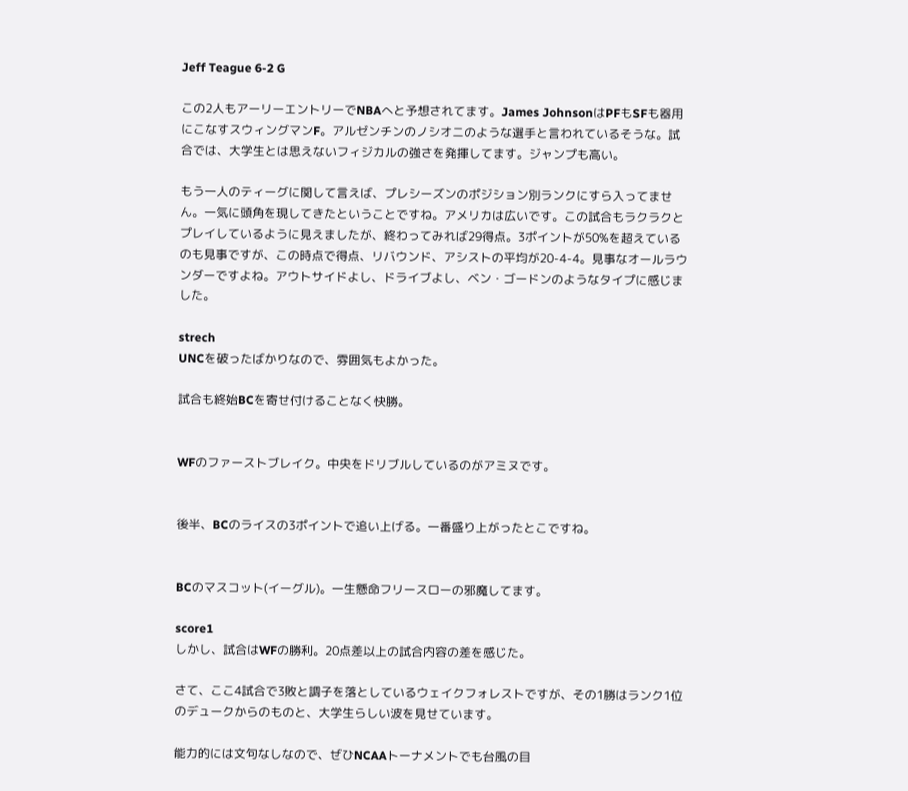Jeff Teague 6-2 G

この2人もアーリーエントリーでNBAへと予想されてます。James JohnsonはPFもSFも器用にこなすスウィングマンF。アルゼンチンのノシオニのような選手と言われているそうな。試合では、大学生とは思えないフィジカルの強さを発揮してます。ジャンプも高い。

もう一人のティーグに関して言えば、プレシーズンのポジション別ランクにすら入ってません。一気に頭角を現してきたということですね。アメリカは広いです。この試合もラクラクとプレイしているように見えましたが、終わってみれば29得点。3ポイントが50%を超えているのも見事ですが、この時点で得点、リバウンド、アシストの平均が20-4-4。見事なオールラウンダーですよね。アウトサイドよし、ドライブよし、ベン・ゴードンのようなタイプに感じました。

strech
UNCを破ったばかりなので、雰囲気もよかった。

試合も終始BCを寄せ付けることなく快勝。


WFのファーストブレイク。中央をドリブルしているのがアミヌです。


後半、BCのライスの3ポイントで追い上げる。一番盛り上がったとこですね。


BCのマスコット(イーグル)。一生懸命フリースローの邪魔してます。

score1
しかし、試合はWFの勝利。20点差以上の試合内容の差を感じた。

さて、ここ4試合で3敗と調子を落としているウェイクフォレストですが、その1勝はランク1位のデュークからのものと、大学生らしい波を見せています。

能力的には文句なしなので、ぜひNCAAトーナメントでも台風の目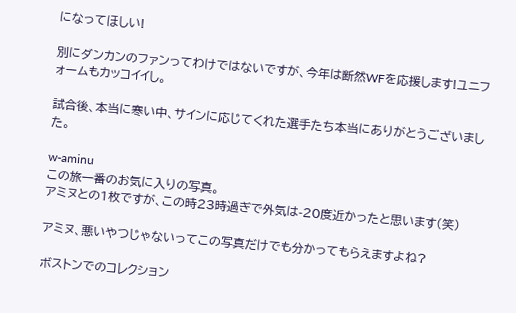になってほしい!

別にダンカンのファンってわけではないですが、今年は断然WFを応援します!ユニフォームもカッコイイし。

試合後、本当に寒い中、サインに応じてくれた選手たち本当にありがとうございました。

w-aminu
この旅一番のお気に入りの写真。
アミヌとの1枚ですが、この時23時過ぎで外気は-20度近かったと思います(笑)

アミヌ、悪いやつじゃないってこの写真だけでも分かってもらえますよね?

ボストンでのコレクション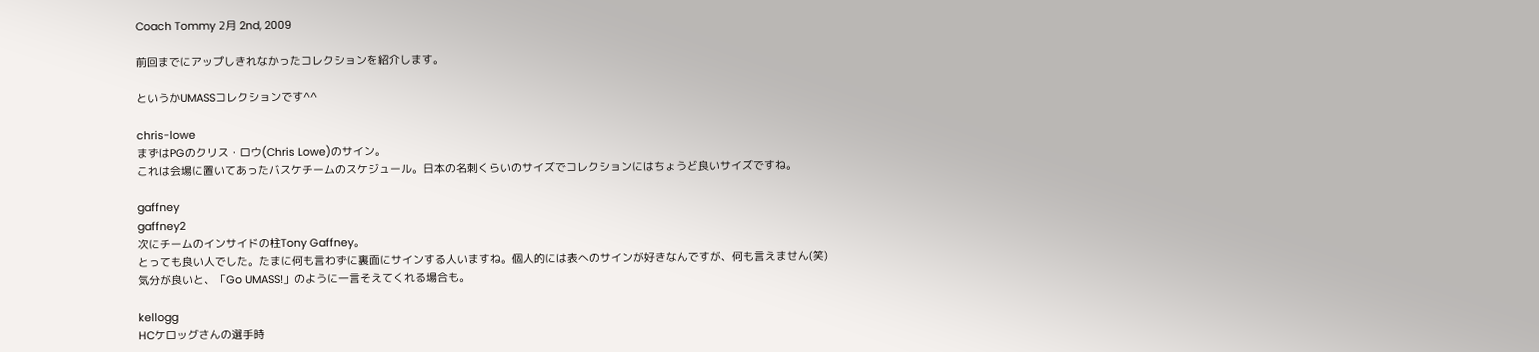Coach Tommy 2月 2nd, 2009

前回までにアップしきれなかったコレクションを紹介します。

というかUMASSコレクションです^^

chris-lowe
まずはPGのクリス・ロウ(Chris Lowe)のサイン。
これは会場に置いてあったバスケチームのスケジュール。日本の名刺くらいのサイズでコレクションにはちょうど良いサイズですね。

gaffney
gaffney2
次にチームのインサイドの柱Tony Gaffney。
とっても良い人でした。たまに何も言わずに裏面にサインする人いますね。個人的には表へのサインが好きなんですが、何も言えません(笑)
気分が良いと、「Go UMASS!」のように一言そえてくれる場合も。

kellogg
HCケロッグさんの選手時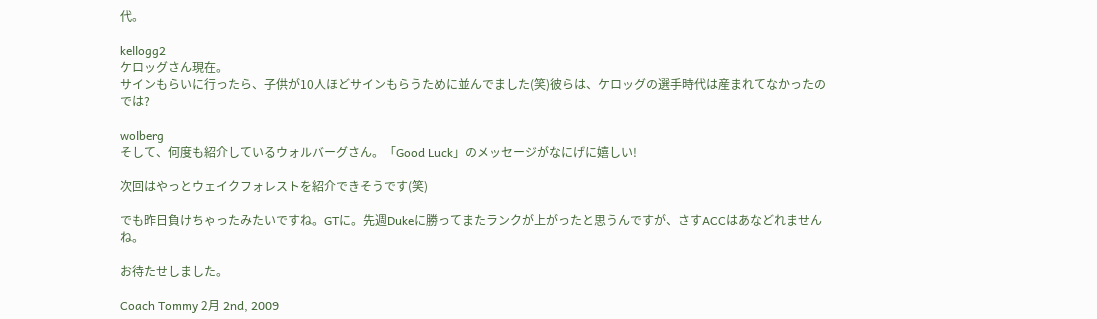代。

kellogg2
ケロッグさん現在。
サインもらいに行ったら、子供が10人ほどサインもらうために並んでました(笑)彼らは、ケロッグの選手時代は産まれてなかったのでは?

wolberg
そして、何度も紹介しているウォルバーグさん。「Good Luck」のメッセージがなにげに嬉しい!

次回はやっとウェイクフォレストを紹介できそうです(笑)

でも昨日負けちゃったみたいですね。GTに。先週Dukeに勝ってまたランクが上がったと思うんですが、さすACCはあなどれませんね。

お待たせしました。

Coach Tommy 2月 2nd, 2009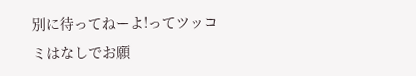別に待ってねーよ!ってツッコミはなしでお願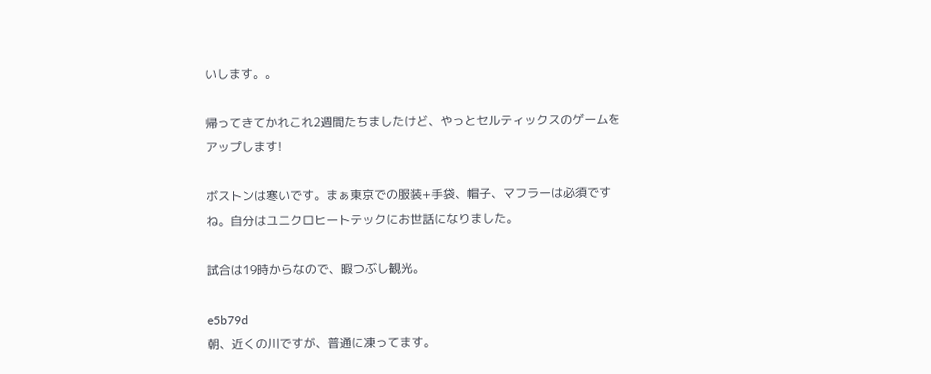いします。。

帰ってきてかれこれ2週間たちましたけど、やっとセルティックスのゲームをアップします!

ボストンは寒いです。まぁ東京での服装+手袋、帽子、マフラーは必須ですね。自分はユニクロヒートテックにお世話になりました。

試合は19時からなので、暇つぶし観光。

e5b79d
朝、近くの川ですが、普通に凍ってます。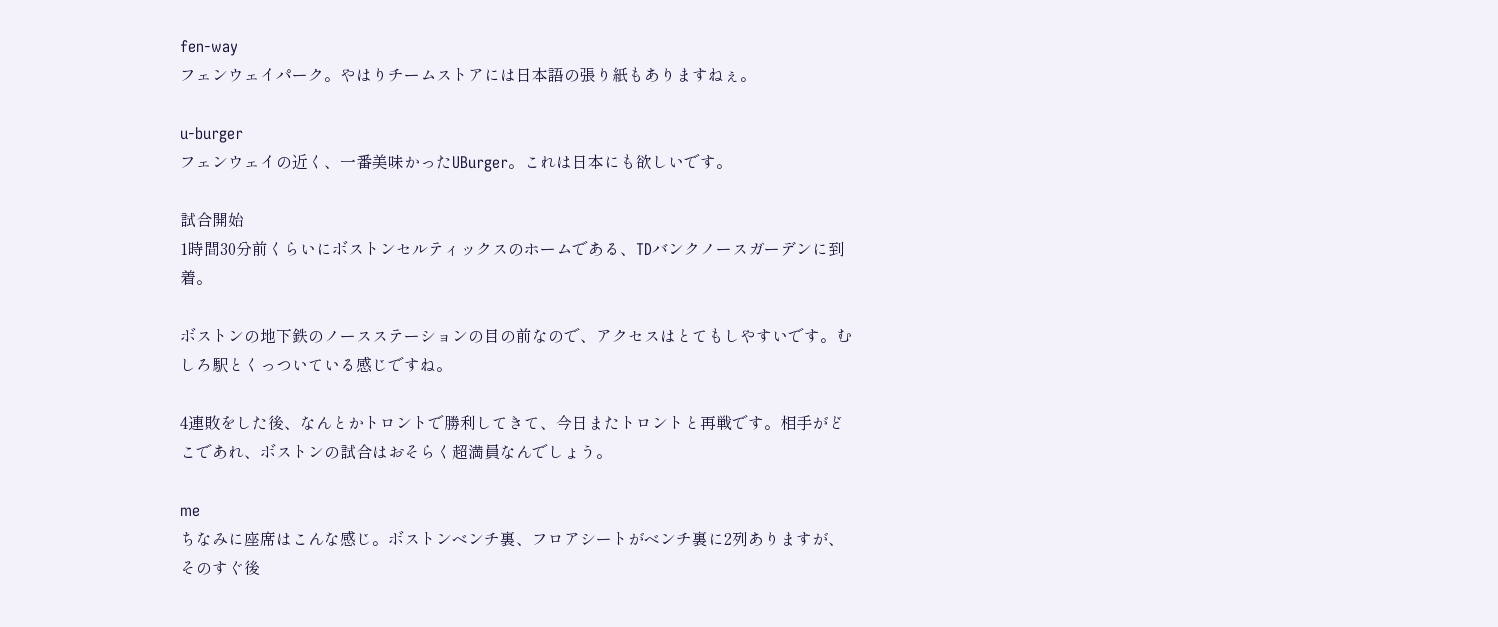fen-way
フェンウェイパーク。やはりチームストアには日本語の張り紙もありますねぇ。

u-burger
フェンウェイの近く、一番美味かったUBurger。これは日本にも欲しいです。

試合開始
1時間30分前くらいにボストンセルティックスのホームである、TDバンクノースガーデンに到着。

ボストンの地下鉄のノースステーションの目の前なので、アクセスはとてもしやすいです。むしろ駅とくっついている感じですね。

4連敗をした後、なんとかトロントで勝利してきて、今日またトロントと再戦です。相手がどこであれ、ボストンの試合はおそらく超満員なんでしょう。

me
ちなみに座席はこんな感じ。ボストンベンチ裏、フロアシートがベンチ裏に2列ありますが、そのすぐ後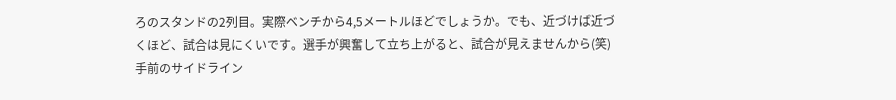ろのスタンドの2列目。実際ベンチから4,5メートルほどでしょうか。でも、近づけば近づくほど、試合は見にくいです。選手が興奮して立ち上がると、試合が見えませんから(笑)
手前のサイドライン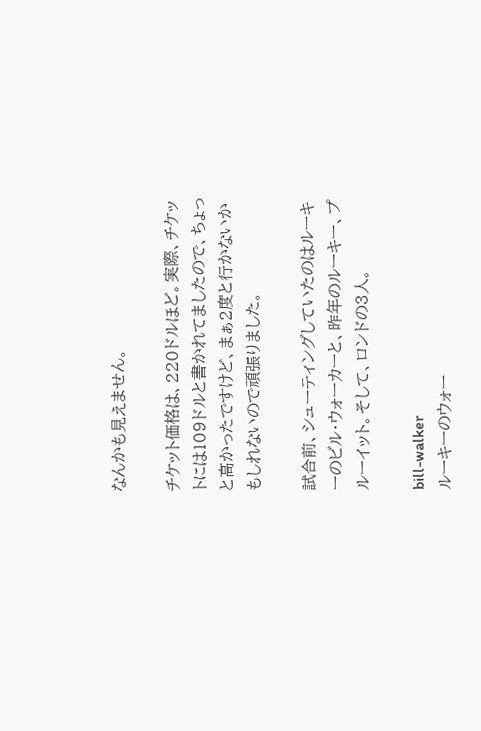なんかも見えません。

チケット価格は、220ドルほど。実際、チケットには109ドルと書かれてましたので、ちょっと高かったですけど、まぁ2度と行かないかもしれないので頑張りました。

試合前、シューティングしていたのはルーキーのビル・ウォーカーと、昨年のルーキー、プルーイット。そして、ロンドの3人。

bill-walker
ルーキーのウォー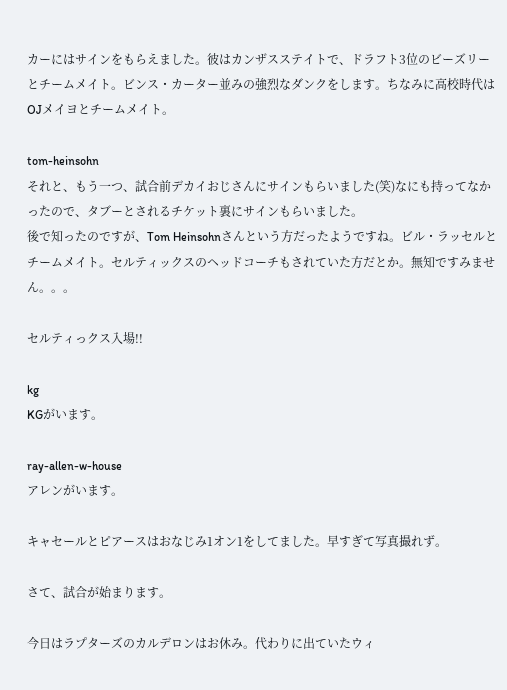カーにはサインをもらえました。彼はカンザスステイトで、ドラフト3位のビーズリーとチームメイト。ビンス・カーター並みの強烈なダンクをします。ちなみに高校時代はOJメイヨとチームメイト。

tom-heinsohn
それと、もう一つ、試合前デカイおじさんにサインもらいました(笑)なにも持ってなかったので、タブーとされるチケット裏にサインもらいました。
後で知ったのですが、Tom Heinsohnさんという方だったようですね。ビル・ラッセルとチームメイト。セルティックスのヘッドコーチもされていた方だとか。無知ですみません。。。

セルティっクス入場!!

kg
KGがいます。

ray-allen-w-house
アレンがいます。

キャセールとピアースはおなじみ1オン1をしてました。早すぎて写真撮れず。

さて、試合が始まります。

今日はラプターズのカルデロンはお休み。代わりに出ていたウィ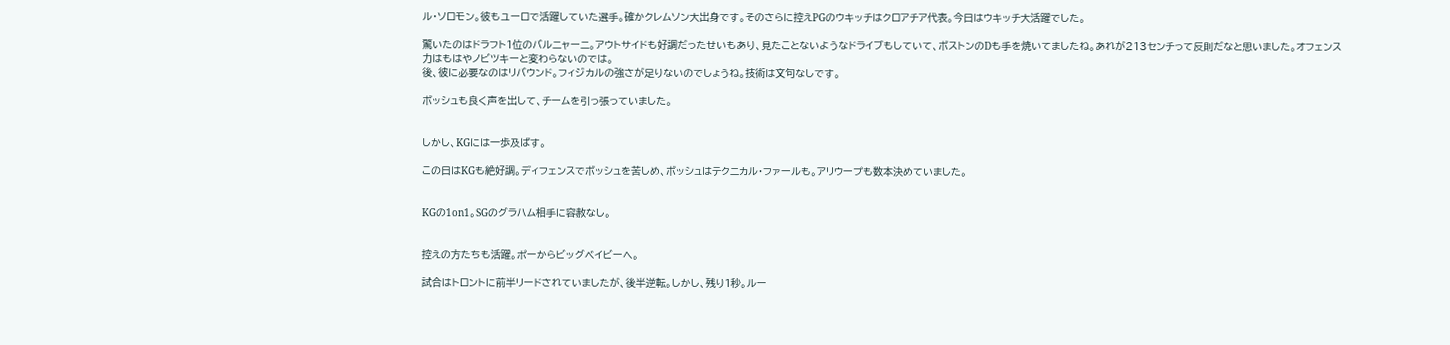ル・ソロモン。彼もユーロで活躍していた選手。確かクレムソン大出身です。そのさらに控えPGのウキッチはクロアチア代表。今日はウキッチ大活躍でした。

驚いたのはドラフト1位のバルニャーニ。アウトサイドも好調だったせいもあり、見たことないようなドライブもしていて、ボストンのDも手を焼いてましたね。あれが213センチって反則だなと思いました。オフェンス力はもはやノビツキーと変わらないのでは。
後、彼に必要なのはリバウンド。フィジカルの強さが足りないのでしょうね。技術は文句なしです。

ボッシュも良く声を出して、チームを引っ張っていました。


しかし、KGには一歩及ばす。

この日はKGも絶好調。ディフェンスでボッシュを苦しめ、ボッシュはテクニカル・ファールも。アリウープも数本決めていました。


KGの1on1。SGのグラハム相手に容赦なし。


控えの方たちも活躍。ポーからビッグベイビーへ。

試合はトロントに前半リードされていましたが、後半逆転。しかし、残り1秒。ルー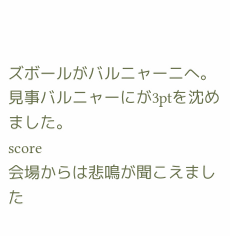ズボールがバルニャーニへ。見事バルニャーにが3ptを沈めました。
score
会場からは悲鳴が聞こえました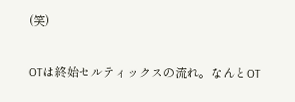(笑)

OTは終始セルティックスの流れ。なんとOT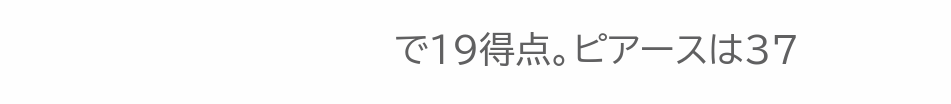で19得点。ピアースは37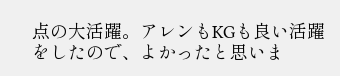点の大活躍。アレンもKGも良い活躍をしたので、よかったと思いま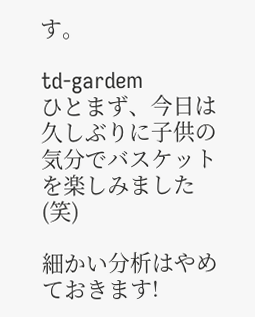す。

td-gardem
ひとまず、今日は久しぶりに子供の気分でバスケットを楽しみました(笑)

細かい分析はやめておきます!